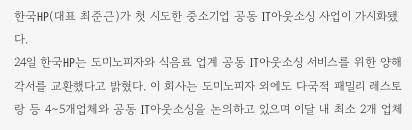한국HP(대표 최준근)가 첫 시도한 중소기업 공동 IT아웃소싱 사업이 가시화됐다.
24일 한국HP는 도미노피자와 식음료 업계 공동 IT아웃소싱 서비스를 위한 양해각서를 교환했다고 밝혔다. 이 회사는 도미노피자 외에도 다국적 패밀리 레스토랑 등 4∼5개업체와 공동 IT아웃소싱을 논의하고 있으며 이달 내 최소 2개 업체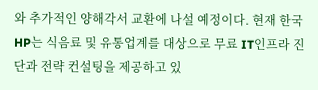와 추가적인 양해각서 교환에 나설 예정이다. 현재 한국HP는 식음료 및 유통업계를 대상으로 무료 IT인프라 진단과 전략 컨설팅을 제공하고 있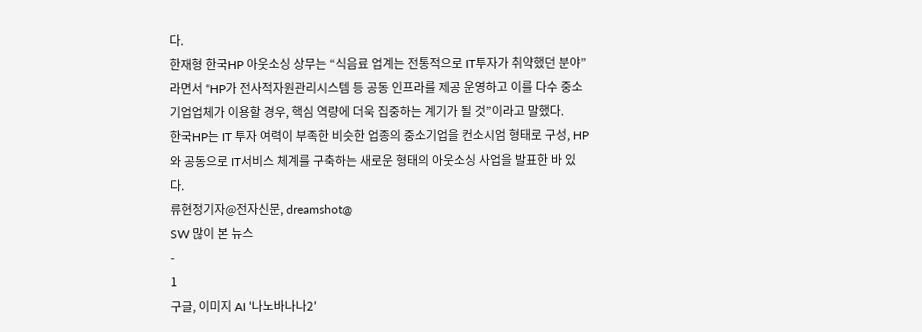다.
한재형 한국HP 아웃소싱 상무는 “식음료 업계는 전통적으로 IT투자가 취약했던 분야”라면서 “HP가 전사적자원관리시스템 등 공동 인프라를 제공 운영하고 이를 다수 중소기업업체가 이용할 경우, 핵심 역량에 더욱 집중하는 계기가 될 것”이라고 말했다.
한국HP는 IT 투자 여력이 부족한 비슷한 업종의 중소기업을 컨소시엄 형태로 구성, HP와 공동으로 IT서비스 체계를 구축하는 새로운 형태의 아웃소싱 사업을 발표한 바 있다.
류현정기자@전자신문, dreamshot@
SW 많이 본 뉴스
-
1
구글, 이미지 AI '나노바나나2'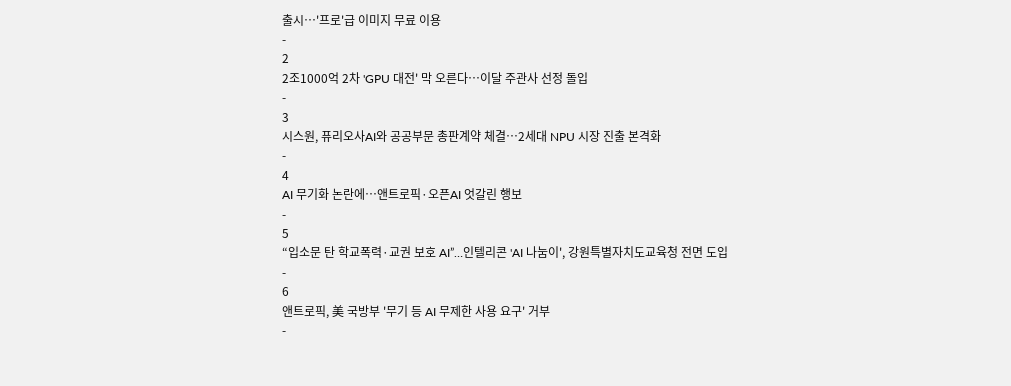출시…'프로'급 이미지 무료 이용
-
2
2조1000억 2차 'GPU 대전' 막 오른다…이달 주관사 선정 돌입
-
3
시스원, 퓨리오사AI와 공공부문 총판계약 체결…2세대 NPU 시장 진출 본격화
-
4
AI 무기화 논란에…앤트로픽·오픈AI 엇갈린 행보
-
5
“입소문 탄 학교폭력·교권 보호 AI”…인텔리콘 'AI 나눔이', 강원특별자치도교육청 전면 도입
-
6
앤트로픽, 美 국방부 '무기 등 AI 무제한 사용 요구' 거부
-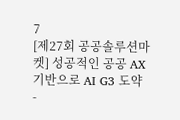7
[제27회 공공솔루션마켓] 성공적인 공공 AX 기반으로 AI G3 도약
-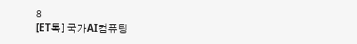8
[ET톡] 국가AI컴퓨팅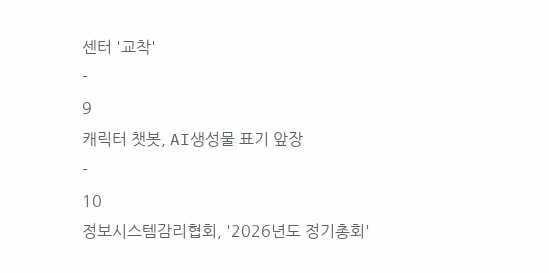센터 '교착'
-
9
캐릭터 챗봇, AI생성물 표기 앞장
-
10
정보시스템감리협회, '2026년도 정기총회'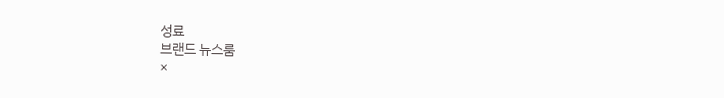성료
브랜드 뉴스룸
×